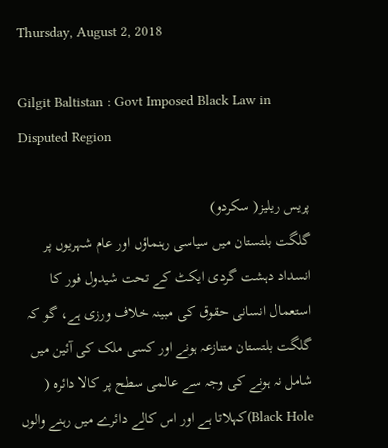Thursday, August 2, 2018

Gilgit Baltistan : Govt Imposed Black Law in Disputed Region

پریس ریلیز( سکردو)
گلگت بلتستان میں سیاسی رہنماؤں اور عام شہریوں پر انسداد دہشت گردی ایکٹ کے تحت شیدول فور کا استعمال انسانی حقوق کی مبینہ خلاف ورزی ہے، گو کہ گلگت بلتستان متنازعہ ہونے اور کسی ملک کی آئین میں شامل نہ ہونے کی وجہ سے عالمی سطح پر کالا دائرہ ( Black Hole)کہلاتا ہے اور اس کالے دائرے میں رہنے والوں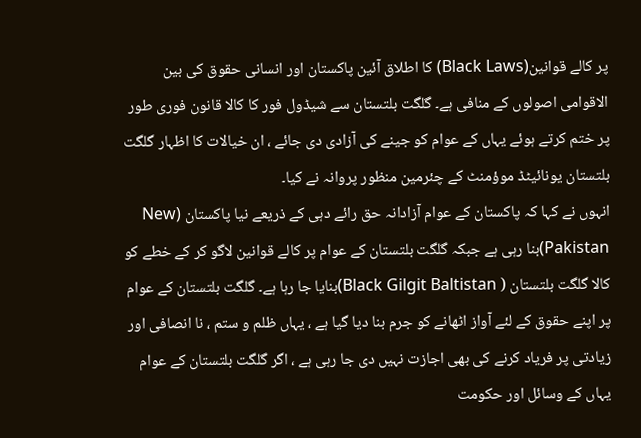پر کالے قوانین(Black Laws) کا اطلاق آئین پاکستان اور انسانی حقوق کی بین الاقوامی اصولوں کے منافی ہے۔ گلگت بلتستان سے شیڈول فور کا کالا قانون فوری طور پر ختم کرتے ہوئے یہاں کے عوام کو جینے کی آزادی دی جائے ، ان خیالات کا اظہار گلگت بلتستان یونائیٹڈ موؤمنٹ کے چئرمین منظور پروانہ نے کیا۔
انہوں نے کہا کہ پاکستان کے عوام آزادانہ حق رائے دہی کے ذریعے نیا پاکستان (New Pakistan)بنا رہی ہے جبکہ گلگت بلتستان کے عوام پر کالے قوانین لاگو کر کے خطے کو کالا گلگت بلتستان ( Black Gilgit Baltistan)بنایا جا رہا ہے۔ گلگت بلتستان کے عوام پر اپنے حقوق کے لئے آواز اٹھانے کو جرم بنا دیا گیا ہے ، یہاں ظلم و ستم ، نا انصافی اور زیادتی پر فریاد کرنے کی بھی اجازت نہیں دی جا رہی ہے ، اگر گلگت بلتستان کے عوام یہاں کے وسائل اور حکومت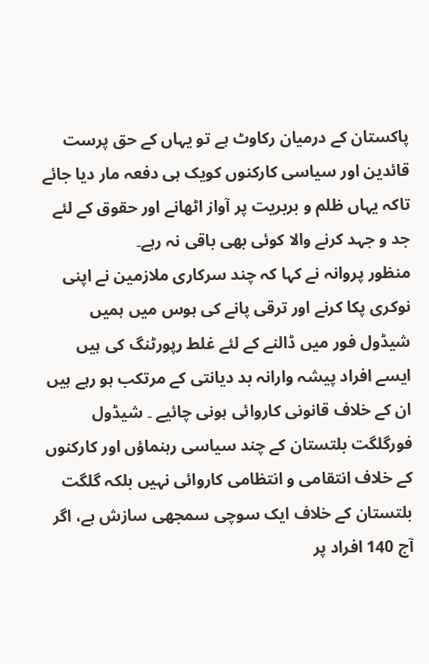پاکستان کے درمیان رکاوٹ ہے تو یہاں کے حق پرست قائدین اور سیاسی کارکنوں کویک ہی دفعہ مار دیا جائے تاکہ یہاں ظلم و بربریت پر آواز اٹھانے اور حقوق کے لئے جد و جہد کرنے والا کوئی بھی باقی نہ رہے۔
منظور پروانہ نے کہا کہ چند سرکاری ملازمین نے اپنی نوکری پکا کرنے اور ترقی پانے کی ہوس میں ہمیں شیڈول فور میں ڈالنے کے لئے غلط رپورٹنگ کی ہیں ایسے افراد پیشہ وارانہ بد دیانتی کے مرتکب ہو رہے ہیں ان کے خلاف قانونی کاروائی ہونی چائیے ۔ شیڈول فورگلگت بلتستان کے چند سیاسی رہنماؤں اور کارکنوں کے خلاف انتقامی و انتظامی کاروائی نہیں بلکہ گلگت بلتستان کے خلاف ایک سوچی سمجھی سازش ہے، اگر آج 140 افراد پر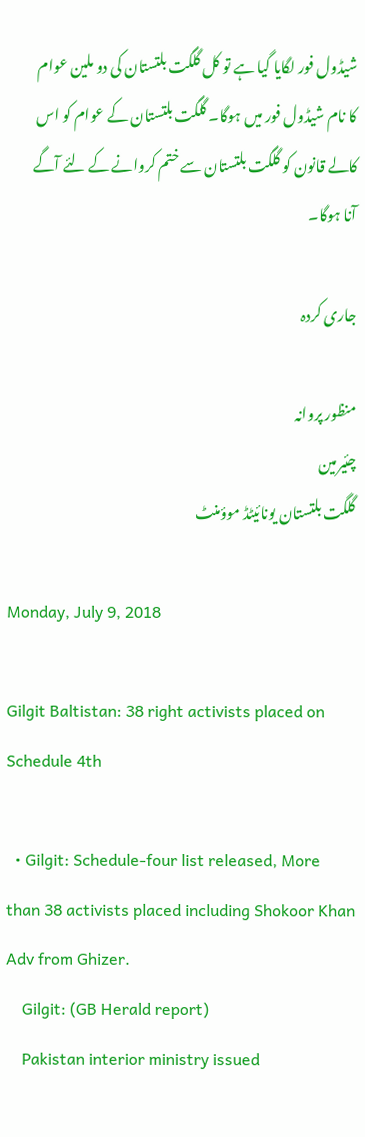شیڈول فور لگایا گیا ہے تو کل گلگت بلتستان کی دو ملین عوام کا نام شیڈول فور میں ہوگا۔ گلگت بلتستان کے عوام کو اس کالے قانون کو گلگت بلتستان سے ختم کروانے کے لئے آگے آنا ہوگا۔

جاری کردہ

منظور پروانہ
چئیرمین
گلگت بلتستان یونائیٹڈ موؤمنٹ

Monday, July 9, 2018

Gilgit Baltistan: 38 right activists placed on Schedule 4th

  • Gilgit: Schedule-four list released, More than 38 activists placed including Shokoor Khan Adv from Ghizer.
    Gilgit: (GB Herald report)
    Pakistan interior ministry issued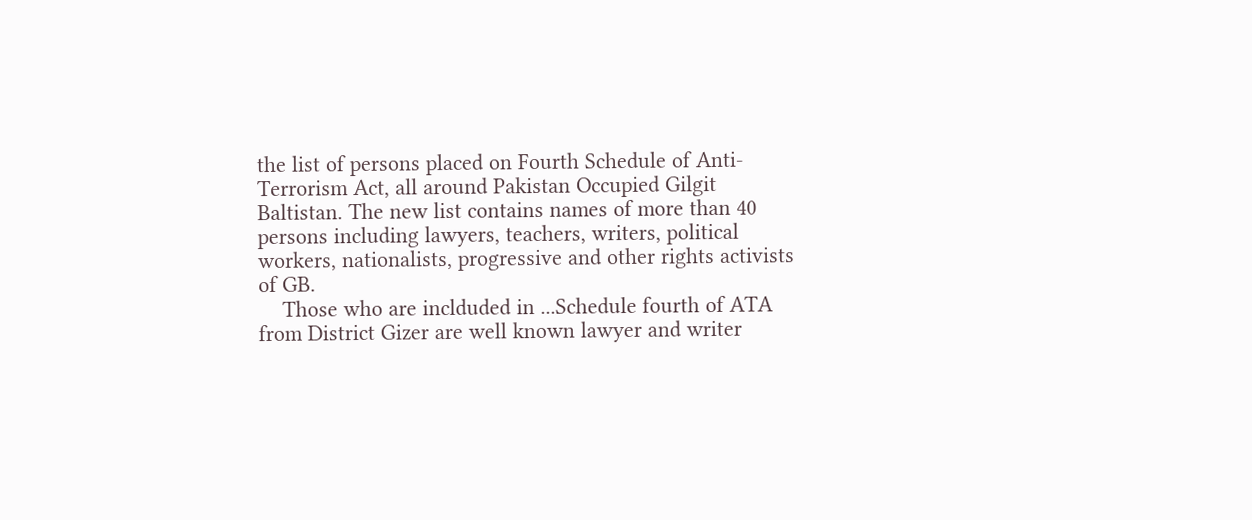the list of persons placed on Fourth Schedule of Anti-Terrorism Act, all around Pakistan Occupied Gilgit Baltistan. The new list contains names of more than 40 persons including lawyers, teachers, writers, political workers, nationalists, progressive and other rights activists of GB.
    Those who are inclduded in ...Schedule fourth of ATA from District Gizer are well known lawyer and writer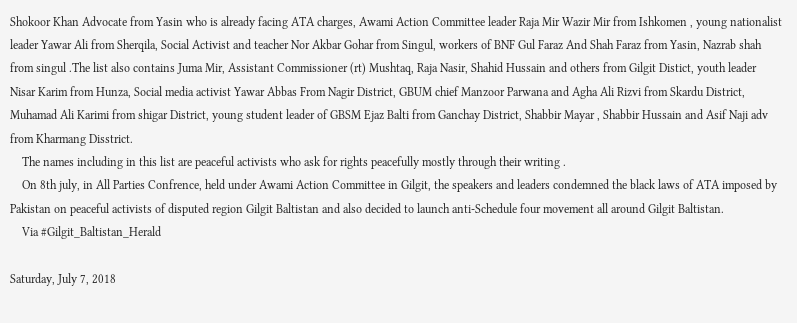Shokoor Khan Advocate from Yasin who is already facing ATA charges, Awami Action Committee leader Raja Mir Wazir Mir from Ishkomen , young nationalist leader Yawar Ali from Sherqila, Social Activist and teacher Nor Akbar Gohar from Singul, workers of BNF Gul Faraz And Shah Faraz from Yasin, Nazrab shah from singul .The list also contains Juma Mir, Assistant Commissioner (rt) Mushtaq, Raja Nasir, Shahid Hussain and others from Gilgit Distict, youth leader Nisar Karim from Hunza, Social media activist Yawar Abbas From Nagir District, GBUM chief Manzoor Parwana and Agha Ali Rizvi from Skardu District, Muhamad Ali Karimi from shigar District, young student leader of GBSM Ejaz Balti from Ganchay District, Shabbir Mayar , Shabbir Hussain and Asif Naji adv from Kharmang Disstrict.
    The names including in this list are peaceful activists who ask for rights peacefully mostly through their writing .
    On 8th july, in All Parties Confrence, held under Awami Action Committee in Gilgit, the speakers and leaders condemned the black laws of ATA imposed by Pakistan on peaceful activists of disputed region Gilgit Baltistan and also decided to launch anti-Schedule four movement all around Gilgit Baltistan.
    Via #Gilgit_Baltistan_Herald

Saturday, July 7, 2018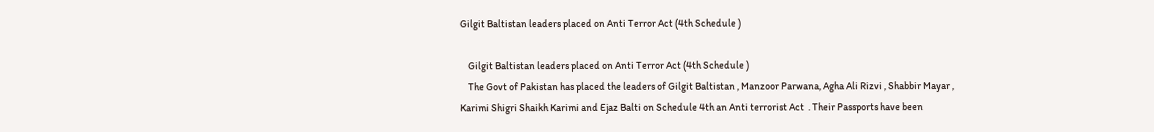Gilgit Baltistan leaders placed on Anti Terror Act (4th Schedule )

    Gilgit Baltistan leaders placed on Anti Terror Act (4th Schedule )
    The Govt of Pakistan has placed the leaders of Gilgit Baltistan , Manzoor Parwana, Agha Ali Rizvi , Shabbir Mayar , Karimi Shigri Shaikh Karimi and Ejaz Balti on Schedule 4th an Anti terrorist Act  . Their Passports have been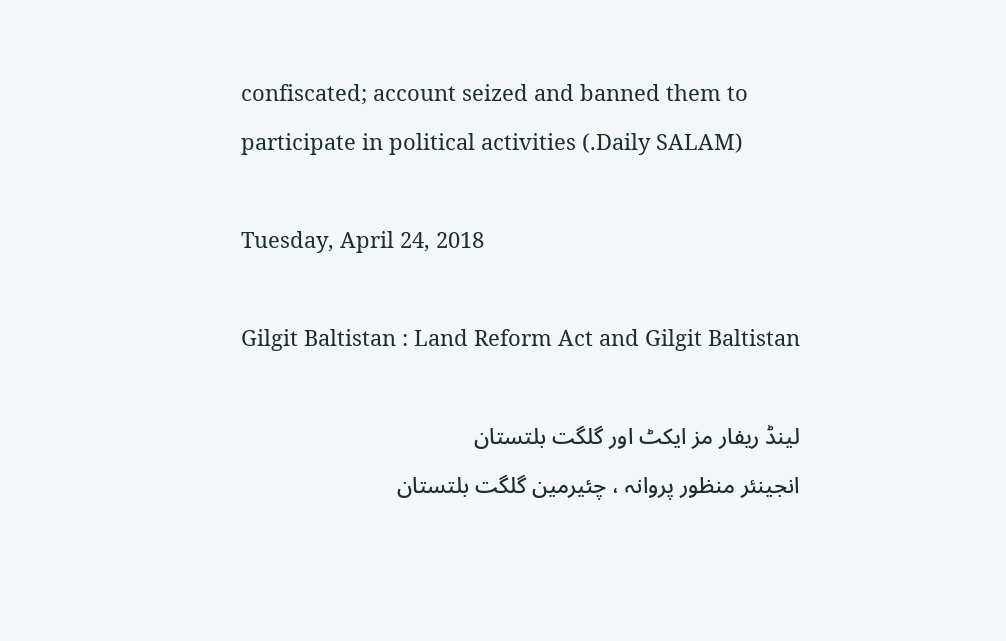confiscated; account seized and banned them to participate in political activities (.Daily SALAM)

Tuesday, April 24, 2018

Gilgit Baltistan : Land Reform Act and Gilgit Baltistan

لینڈ ریفار مز ایکٹ اور گلگت بلتستان
انجینئر منظور پروانہ ، چئیرمین گلگت بلتستان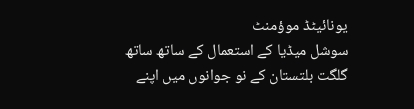یونائیٹڈ موؤمنٹ
سوشل میڈیا کے استعمال کے ساتھ ساتھ گلگت بلتستان کے نو جوانوں میں اپنے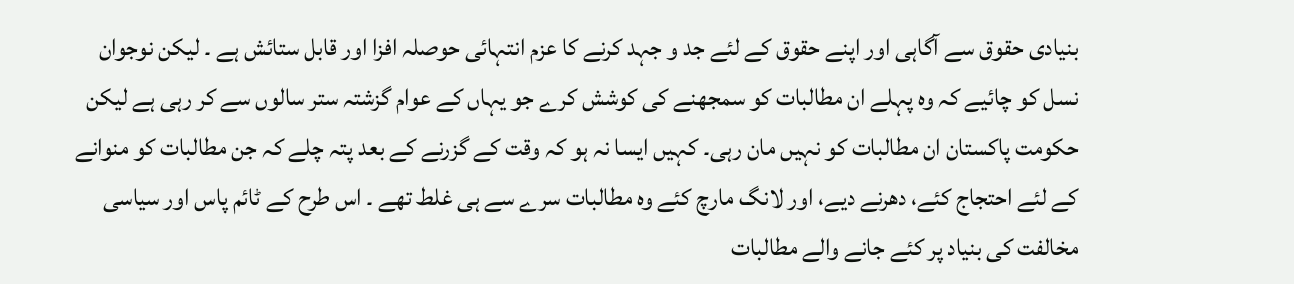بنیادی حقوق سے آگاہی اور اپنے حقوق کے لئے جد و جہد کرنے کا عزم انتہائی حوصلہ افزا اور قابل ستائش ہے ۔ لیکن نوجوان نسل کو چائیے کہ وہ پہلے ان مطالبات کو سمجھنے کی کوشش کرے جو یہاں کے عوام گزشتہ ستر سالوں سے کر رہی ہے لیکن حکومت پاکستان ان مطالبات کو نہیں مان رہی۔ کہیں ایسا نہ ہو کہ وقت کے گزرنے کے بعد پتہ چلے کہ جن مطالبات کو منوانے کے لئے احتجاج کئے، دھرنے دیے، اور لانگ مارچ کئے وہ مطالبات سرے سے ہی غلط تھے ۔ اس طرح کے ٹائم پاس اور سیاسی مخالفت کی بنیاد پر کئے جانے والے مطالبات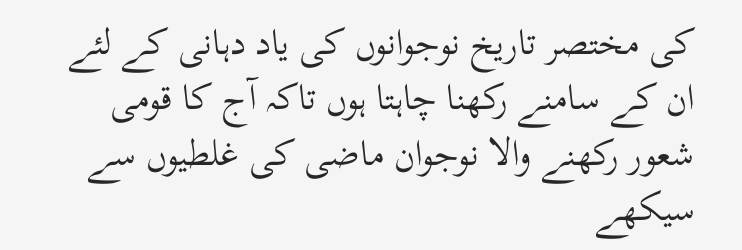کی مختصر تاریخ نوجوانوں کی یاد دہانی کے لئے ان کے سامنے رکھنا چاہتا ہوں تاکہ آج کا قومی شعور رکھنے والا نوجوان ماضی کی غلطیوں سے سیکھے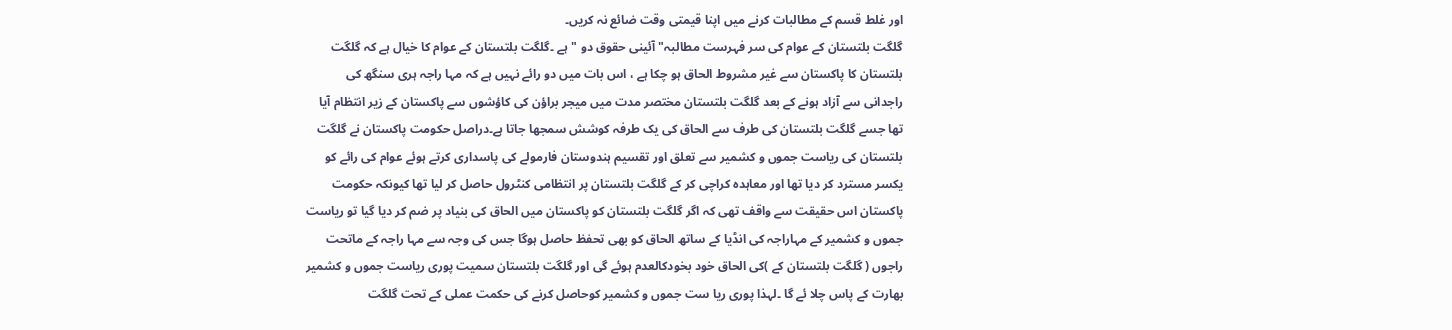اور غلط قسم کے مطالبات کرنے میں اپنا قیمتی وقت ضائع نہ کریں۔
گلگت بلتستان کے عوام کی سر فہرست مطالبہ" آئینی حقوق دو "ہے ۔گلگت بلتستان کے عوام کا خیال ہے کہ گلگت بلتستان کا پاکستان سے غیر مشروط الحاق ہو چکا ہے ، اس بات میں دو رائے نہیں ہے کہ مہا راجہ ہری سنگھ کی راجدانی سے آزاد ہونے کے بعد گلگت بلتستان مختصر مدت میں میجر براؤن کی کاؤشوں سے پاکستان کے زیر انتظام آیا تھا جسے گلگت بلتستان کی طرف سے الحاق کی یک طرفہ کوشش سمجھا جاتا ہے۔دراصل حکومت پاکستان نے گلگت بلتستان کی ریاست جموں و کشمیر سے تعلق اور تقسیم ہندوستان فارمولے کی پاسداری کرتے ہوئے عوام کی رائے کو یکسر مسترد کر دیا تھا اور معاہدہ کراچی کر کے گلگت بلتستان پر انتظامی کنٹرول حاصل کر لیا تھا کیونکہ حکومت پاکستان اس حقیقت سے واقف تھی کہ اگر گلگت بلتستان کو پاکستان میں الحاق کی بنیاد پر ضم کر دیا گیا تو ریاست جموں و کشمیر کے مہاراجہ کی انڈیا کے ساتھ الحاق کو بھی تحفظ حاصل ہوگا جس کی وجہ سے مہا راجہ کے ماتحت راجوں ( گلگت بلتستان کے )کی الحاق خود بخودکالعدم ہوئے گی اور گلگت بلتستان سمیت پوری ریاست جموں و کشمیر بھارت کے پاس چلا ئے گا ۔لہذا پوری ریا ست جموں و کشمیر کوحاصل کرنے کی حکمت عملی کے تحت گلگت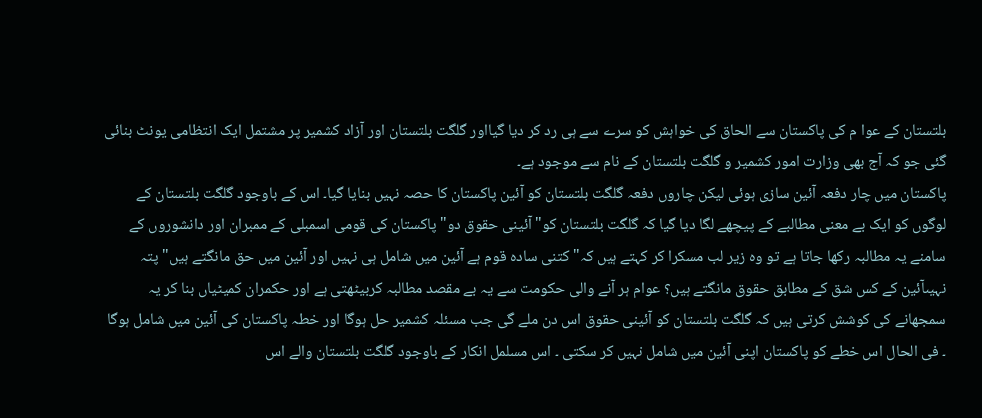بلتستان کے عوا م کی پاکستان سے الحاق کی خواہش کو سرے سے ہی رد کر دیا گیااور گلگت بلتستان اور آزاد کشمیر پر مشتمل ایک انتظامی یونٹ بنائی گئی جو کہ آج بھی وزارت امور کشمیر و گلگت بلتستان کے نام سے موجود ہے۔
پاکستان میں چار دفعہ آئین سازی ہوئی لیکن چاروں دفعہ گلگت بلتستان کو آئین پاکستان کا حصہ نہیں بنایا گیا۔ اس کے باوجود گلگت بلتستان کے لوگوں کو ایک بے معنی مطالبے کے پیچھے لگا دیا گیا کہ گلگت بلتستان کو" آئینی حقوق دو"پاکستان کی قومی اسمبلی کے ممبران اور دانشوروں کے سامنے یہ مطالبہ رکھا جاتا ہے تو وہ زیر لب مسکرا کر کہتے ہیں کہ" کتنی سادہ قوم ہے آئین میں شامل ہی نہیں اور آئین میں حق مانگتے ہیں" پتہ نہیںآئین کے کس شق کے مطابق حقوق مانگتے ہیں؟ عوام ہر آنے والی حکومت سے یہ بے مقصد مطالبہ کربیٹھتی ہے اور حکمران کمیٹیاں بنا کر یہ سمجھانے کی کوشش کرتی ہیں کہ گلگت بلتستان کو آئینی حقوق اس دن ملے گی جب مسئلہ کشمیر حل ہوگا اور خطہ پاکستان کی آئین میں شامل ہوگا ۔ فی الحال اس خطے کو پاکستان اپنی آئین میں شامل نہیں کر سکتی ۔ اس مسلمل انکار کے باوجود گلگت بلتستان والے اس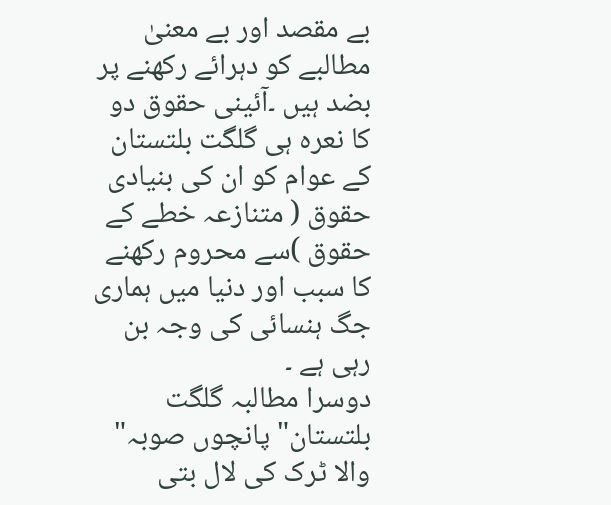بے مقصد اور بے معنیٰ مطالبے کو دہرائے رکھنے پر بضد ہیں ۔آئینی حقوق دو کا نعرہ ہی گلگت بلتستان کے عوام کو ان کی بنیادی حقوق ( متنازعہ خطے کے حقوق )سے محروم رکھنے کا سبب اور دنیا میں ہماری جگ ہنسائی کی وجہ بن رہی ہے ۔
دوسرا مطالبہ گلگت بلتستان" پانچوں صوبہ" والا ٹرک کی لال بتی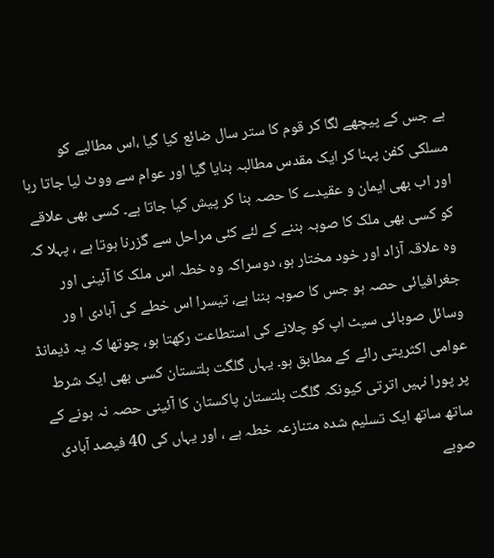ہے جس کے پیچھے لگا کر قوم کا ستر سال ضائع کیا گیا ،اس مطالبے کو مسلکی کفن پہنا کر ایک مقدس مطالبہ بنایا گیا اور عوام سے ووٹ لیا جاتا رہا اور اب بھی ایمان و عقیدے کا حصہ بنا کر پیش کیا جاتا ہے۔ کسی بھی علاقے کو کسی بھی ملک کا صوبہ بننے کے لئے کئی مراحل سے گزرنا ہوتا ہے ، پہلا کہ وہ علاقہ آزاد اور خود مختار ہو، دوسراکہ وہ خطہ اس ملک کا آئینی اور جغرافیائی حصہ ہو جس کا صوبہ بننا ہے، تیسرا اس خطے کی آبادی ا ور وسائل صوبائی سیٹ اپ کو چلانے کی استطاعت رکھتا ہو، چوتھا کہ یہ ڈیمانڈ عوامی اکثریتی رائے کے مطابق ہو۔ یہاں گلگت بلتستان کسی بھی ایک شرط پر پورا نہیں اترتی کیونکہ گلگت بلتستان پاکستان کا آئینی حصہ نہ ہونے کے ساتھ ساتھ ایک تسلیم شدہ متنازعہ خطہ ہے ، اور یہاں کی 40 فیصد آبادی صوبے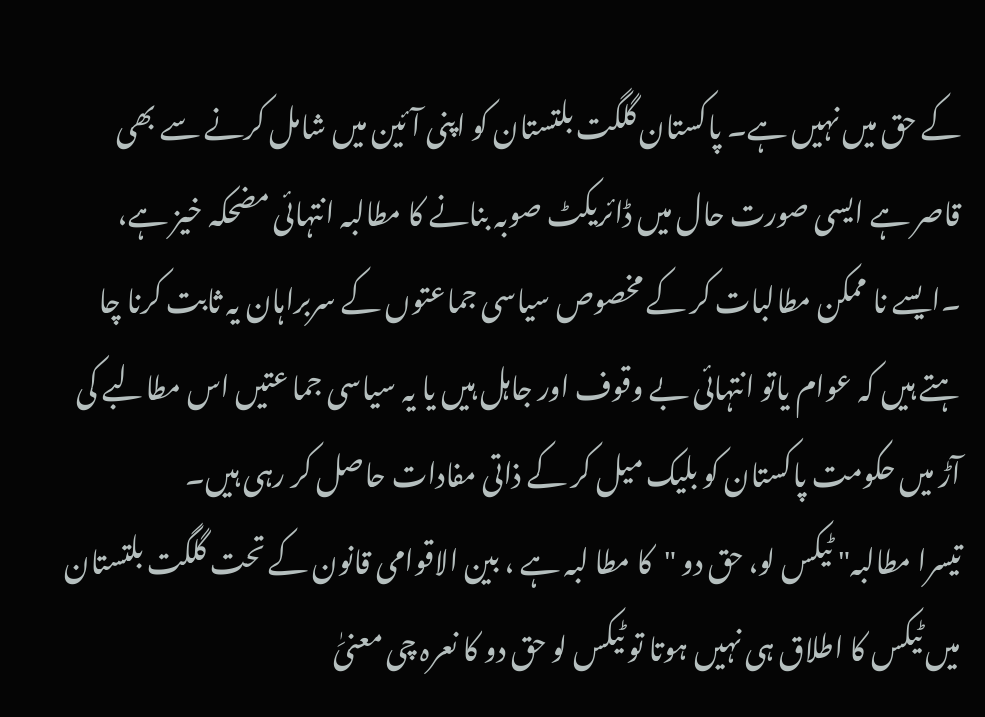کے حق میں نہیں ہے۔ پاکستان گلگت بلتستان کو اپنی آئین میں شامل کرنے سے بھی قاصر ہے ایسی صورت حال میں ڈائریکٹ صوبہ بنانے کا مطالبہ انتہائی مضحکہ خیز ہے، ۔ایسے نا ممکن مطالبات کر کے مخصوص سیاسی جماعتوں کے سربراہان یہ ثابت کرنا چا ہتے ہیں کہ عوام یاتو انتہائی بے وقوف اور جاہل ہیں یا یہ سیاسی جما عتیں اس مطالبے کی آڑ میں حکومت پاکستان کو بلیک میل کر کے ذاتی مفادات حاصل کر رہی ہیں۔
تیسرا مطالبہ" ٹیکس لو، حق دو "کا مطا لبہ ہے ، بین الاقوامی قانون کے تحت گلگت بلتستان میں ٹیکس کا اطلاق ہی نہیں ہوتا تو ٹیکس لو حق دو کا نعرہ چی معنیَٰ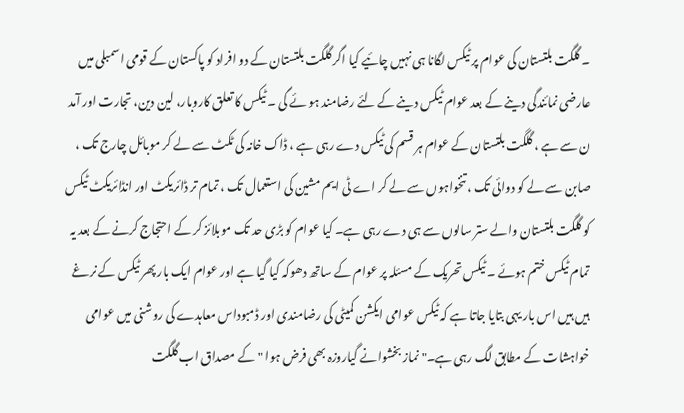۔ گلگت بلتستان کی عوام پر ٹیکس لگانا ہی نہیں چائیے کیا اگر گلگت بلتستان کے دو افراد کو پاکستان کے قومی اسمبلی میں عارضی نمائندگی دینے کے بعد عوام ٹیکس دینے کے لئے رضامند ہو ئے گی ۔ ٹیکس کا تعلق کاروبار، لین دین، تجارت اور آمد ن سے ہے ، گلگت بلتستان کے عوام ہر قسم کی ٹیکس دے رہی ہے ، ڈاک خانہ کی ٹکٹ سے لے کر موبائل چارج تک ، صابن سے لے کو دوائی تک ، تنخواہوں سے لے کر اے ٹی ایم مشین کی استعمال تک ، تمام تر ڈائریکٹ اور انڈائریکٹ ٹیکس کو گلگت بلتستان والے ستر سالوں سے ہی دے رہی ہے۔ کیا عوام کو بڑی حد تک موبلائز کر کے احتجاج کرنے کے بعد یہ تمام ٹیکس ختم ہوئے ۔ ٹیکس تحریک کے مسئلہ پر عوام کے ساتھ دھوکہ کیا گیا ہے اور عوام ایک بار پھر ٹیکس کے نرغے ہیں ہیں اس بار یہی بتایا جاتا ہے کہ ٹیکس عوامی ایکشن کمیٹی کی رضامندی اور ڈمبوداس معاہدے کی روشنی میں عوامی خواہشات کے مطابق لگ رہی ہے۔" نماز بخشوانے گیاروزہ بھی فرض ہوا " کے مصداق اب گلگت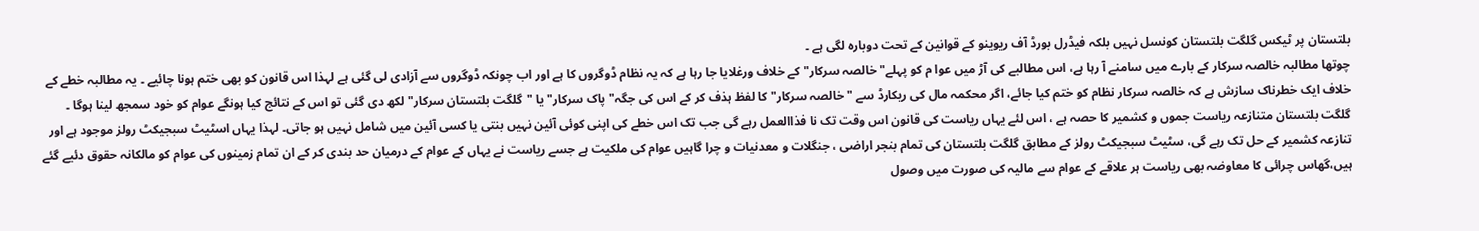بلتستان پر ٹیکس گلگت بلتستان کونسل نہیں بلکہ فیڈرل بورڈ آف ریوینو کے قوانین کے تحت دوبارہ لگی ہے ۔
چوتھا مطالبہ خالصہ سرکار کے بارے میں سامنے آ رہا ہے، اس مطالبے کی آڑ میں عوا م کو پہلے" خالصہ سرکار" کے خلاف ورغلایا جا رہا ہے کہ یہ نظام ڈوگروں کا ہے اور اب چونکہ ڈوگروں سے آزادی لی گئی ہے لہذا اس قانون کو بھی ختم ہونا چائیے ۔ یہ مطالبہ خطے کے خلاف ایک خطرناک سازش ہے کہ خالصہ سرکار نظام کو ختم کیا جائے، اگر محکمہ مال کی ریکارڈ سے "خالصہ سرکار" کا لفظ ہذف کر کے اس کی جگہ" پاک سرکار" یا "گلگت بلتستان سرکار" لکھ دی گئی تو اس کے نتائج کیا ہونگے عوام کو خود سمجھ لینا ہوگا ۔
گلگت بلتستان متنازعہ ریاست جموں و کشمیر کا حصہ ہے ، اس لئے یہاں ریاست کی قانون اس وقت تک نا فذاالعمل رہے گی جب تک اس خطے کی اپنی کوئی آئین نہیں بنتی یا کسی آئین میں شامل نہیں ہو جاتی۔ لہذا یہاں اسٹیٹ سبجیکٹ رولز موجود ہے اور تنازعہ کشمیر کے حل تک رہے گی، سٹیٹ سبجیکٹ رولز کے مطابق گلگت بلتستان کی تمام بنجر اراضی ، جنگلات و معدنیات و چرا گاہیں عوام کی ملکیت ہے جسے ریاست نے یہاں کے عوام کے درمیان حد بندی کر کے ان تمام زمینوں کی عوام کو مالکانہ حقوق دئیے گئے ہیں،گھاس چرائی کا معاوضہ بھی ریاست ہر علاقے کے عوام سے مالیہ کی صورت میں وصول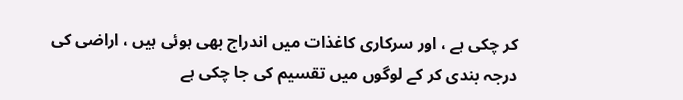کر چکی ہے ، اور سرکاری کاغذات میں اندراج بھی ہوئی ہیں ، اراضی کی درجہ بندی کر کے لوگوں میں تقسیم کی جا چکی ہے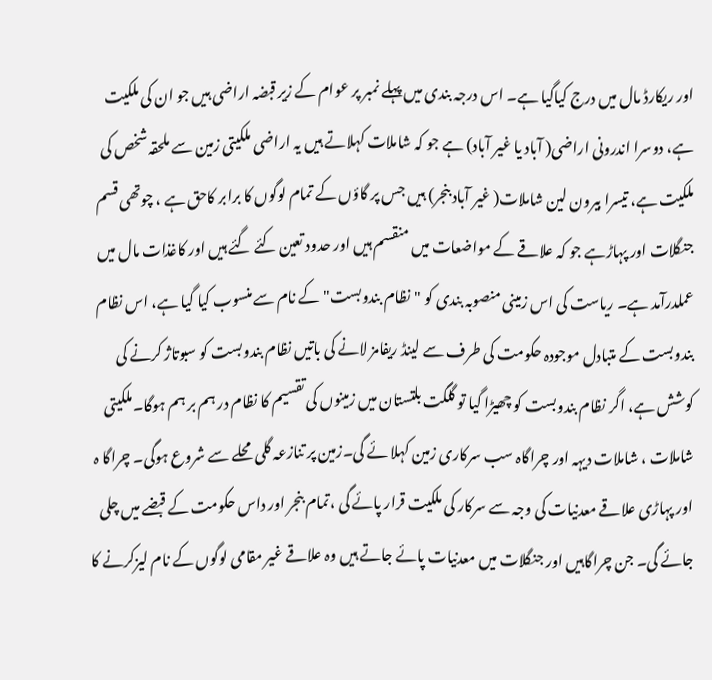اور ریکارڈ مال میں درج کیاگیا ہے۔ اس درجہ بندی میں پہلے نمبر پر عوام کے زیر قبضہ اراضی ہیں جو ان کی ملکیت ہے، دوسرا اندرونی اراضی( آباد یا غیر آباد) ہے جو کہ شاملات کہلاتے ہیں یہ اراضی ملکیتی زمین سے ملحقہ شخص کی ملکیت ہے، تیسرا بیرون لین شاملات( غیر آباد بنجر) ہیں جس پر گاؤں کے تمام لوگوں کا برابر کاحق ہے ، چوتھی قسم جنگلات اور پہاڑہے جو کہ علاقے کے مواضعات میں منقسم ہیں اور حدود تعین کئے گئے ہیں اور کاغذات مال میں عملدرآمد ہے۔ ریاست کی اس زمینی منصوبہ بندی کو "نظام بندوبست" کے نام سے منسوب کیا گیا ہے، اس نظام بندوبست کے متبادل موجودہ حکومت کی طرف سے لینڈ ریفامز لانے کی باتیں نظام بندوبست کو سبوتاژ کرنے کی کوشش ہے، اگر نظام بندوبست کو چھیڑا گیا تو گلگت بلتستان میں زمینوں کی تقسیم کا نظام در ہم بر ہم ہوگا۔ملکیتی شاملات ، شاملات دیہہ اور چراگاہ سب سرکاری زمین کہلا ئے گی۔زمین پر تنازعہ گلی محلے سے شروع ہوگی۔ چراگا ہ اور پہاڑی علاقے معدنیات کی وجہ سے سرکار کی ملکیت قرار پائے گی ،تمام بنجر اور داس حکومت کے قبضے میں چلی جائے گی۔ جن چراگاہیں اور جنگلات میں معدنیات پائے جاتے ہیں وہ علاقے غیر مقامی لوگوں کے نام لیزکرنے کا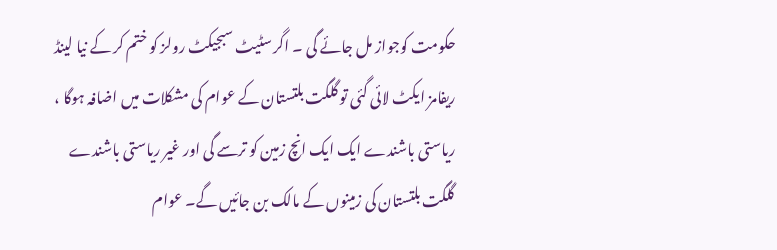حکومت کوجواز مل جائے گی ۔ اگر سٹیٹ سبجیکٹ رولز کو ختم کر کے نیا لینڈ ریفامز ایکٹ لائی گئی تو گلگت بلتستان کے عوام کی مشکلات میں اضافہ ہوگا ، ریاستی باشندے ایک ایک انچ زمین کو ترسے گی اور غیر ریاستی باشندے گلگت بلتستان کی زمینوں کے مالک بن جائیں گے۔ عوام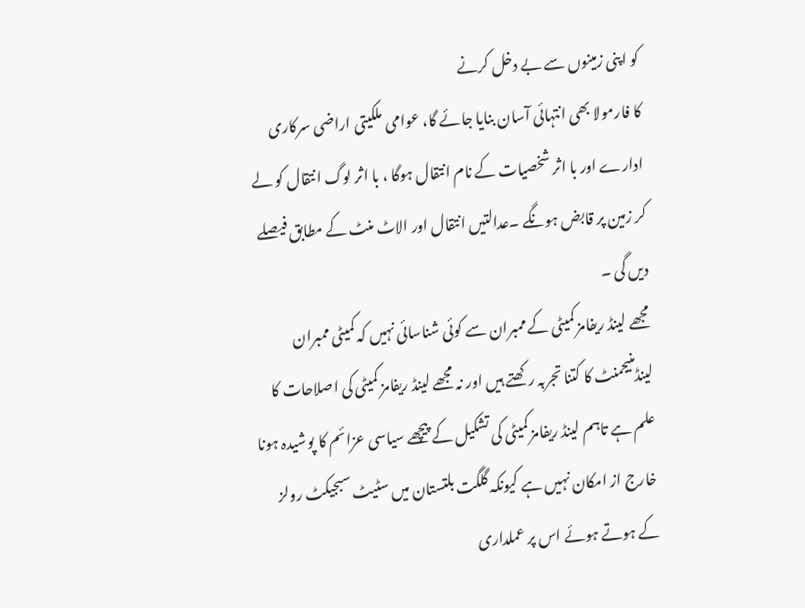کو اپنی زمینوں سے بے دخل کرنے
کا فارمولا بھی انتہائی آسان بنایا جائے گا، عوامی ملکیتی اراضی سرکاری ادارے اور با اثر شخصیات کے نام انتقال ہوگا ، با اثر لوگ انتقال کو لے کر زمین پر قابض ہونگے ۔عدالتیں انتقال اور الاٹ منٹ کے مطابق فیصلے دیں گی ۔
مجھے لینڈ ریفامز کمیٹی کے ممبران سے کوئی شناسائی نہیں کہ کمیٹی ممبران لینڈمنیجمنٹ کا کتنا تجربہ رکھتے ہیں اور نہ مجھے لینڈ ریفامز کمیٹی کی اصلاحات کا علم ہے تاہم لینڈ ریفامز کمیٹی کی تشکیل کے پیچھے سیاسی عزائم کا پوشیدہ ہونا خارج از امکان نہیں ہے کیونکہ گلگت بلتستان میں سٹیٹ سبجیکٹ رولز کے ہوتے ہوئے اس پر عملداری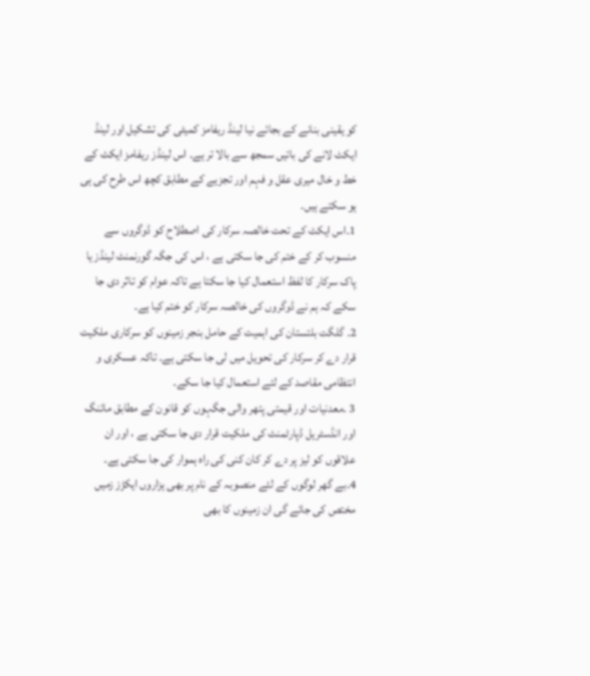کو یقینی بنانے کے بجائے نیا لینڈ ریفامز کمیٹی کی تشکیل اور لینڈ ایکٹ لانے کی باتیں سمجھ سے بالا تر ہے۔ اس لینڈز ریفامز ایکٹ کے خط و خال میری عقل و فہم اور تجزیے کے مطابق کچھ اس طرح کی ہی ہو سکتے ہیں۔
1۔اس ایکٹ کے تحت خالصہ سرکار کی اصطلاح کو ڈوگروں سے منسوب کر کے ختم کی جا سکتی ہے ، اس کی جگہ گورنمنٹ لینڈز یا پاک سرکار کا لفظ استعمال کیا جا سکتا ہے تاکہ عوام کو تاثر دی جا سکے کہ ہم نے ڈوگروں کی خالصہ سرکار کو ختم کیا ہے۔
2۔ گلگت بلتستان کی اہمیت کے حامل بنجر زمینوں کو سرکاری ملکیت قرار دے کر سرکار کی تحویل میں لی جا سکتی ہے۔ تاکہ عسکری و انتظامی مقاصد کے لئے استعمال کیا جا سکے۔
3 ۔معدنیات اور قیمتی پتھر والی جگہوں کو قانون کے مطابق مائنگ اور انڈسٹریل ڈپارٹمنٹ کی ملکیت قرار دی جا سکتی ہے ، اور ان علاقوں کو لیز پر دے کر کان کنی کی راہ ہموار کی جا سکتی ہے۔
4۔بے گھر لوگوں کے لئے منصوبہ کے نام پر بھی ہزاروں ایکڑز زمیں مختص کی جائے گی ان زمینوں کا بھی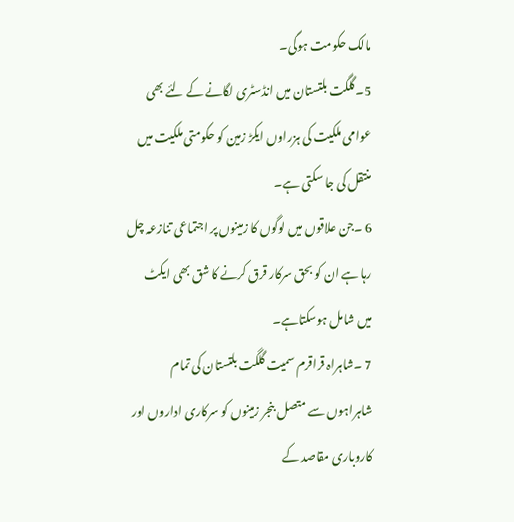مالک حکومت ہوگی۔
5۔گلگت بلتستان میں انڈسٹری لگانے کے لئے بھی عوامی ملکیت کی ہزراوں ایکڑ زمین کو حکومتی ملکیت میں منتقل کی جا سکتی ہے۔
6 ۔جن علاقوں میں لوگوں کا زمینوں پر اجتماعی تنازعہ چل رہا ہے ان کو بحق سرکار قرق کرنے کا شق بھی ایکٹ میں شامل ہوسکتاہے۔
7 ۔شاہراہ قراقرم سمیت گلگت بلتستان کی تمام شاہراہوں سے متصل بنجر زمینوں کو سرکاری اداروں اور کاروباری مقاصد کے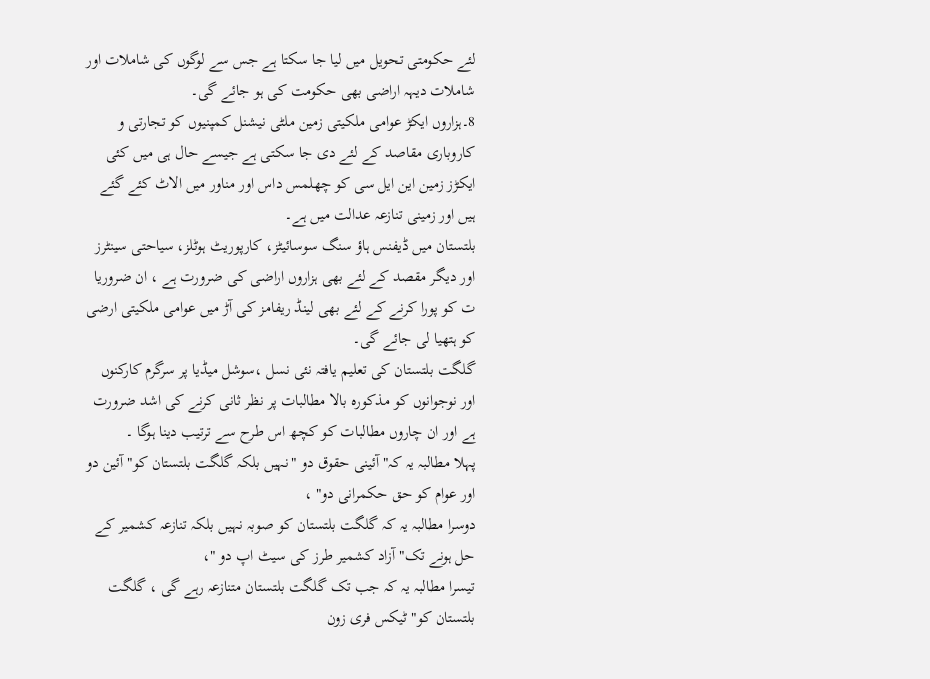لئے حکومتی تحویل میں لیا جا سکتا ہے جس سے لوگوں کی شاملات اور شاملات دیہہ اراضی بھی حکومت کی ہو جائے گی۔
8۔ہزاروں ایکڑ عوامی ملکیتی زمین ملٹی نیشنل کمپنیوں کو تجارتی و کاروباری مقاصد کے لئے دی جا سکتی ہے جیسے حال ہی میں کئی ایکڑز زمین این ایل سی کو چھلمس داس اور مناور میں الاٹ کئے گئے ہیں اور زمینی تنازعہ عدالت میں ہے۔
بلتستان میں ڈیفنس ہاؤ سنگ سوسائیٹز، کارپوریٹ ہوٹلز، سیاحتی سینٹرز اور دیگر مقصد کے لئے بھی ہزاروں اراضی کی ضرورت ہے ، ان ضروریا ت کو پورا کرنے کے لئے بھی لینڈ ریفامز کی آڑ میں عوامی ملکیتی ارضی کو ہتھیا لی جائے گی۔
گلگت بلتستان کی تعلیم یافتہ نئی نسل ،سوشل میڈیا پر سرگرم کارکنوں اور نوجوانوں کو مذکورہ بالا مطالبات پر نظر ثانی کرنے کی اشد ضرورت ہے اور ان چاروں مطالبات کو کچھ اس طرح سے ترتیب دینا ہوگا ۔
پہلا مطالبہ یہ کہ" آئینی حقوق دو "نہیں بلکہ گلگت بلتستان کو" آئین دو اور عوام کو حق حکمرانی دو" ،
دوسرا مطالبہ یہ کہ گلگت بلتستان کو صوبہ نہیں بلکہ تنازعہ کشمیر کے حل ہونے تک" آزاد کشمیر طرز کی سیٹ اپ دو "،
تیسرا مطالبہ یہ کہ جب تک گلگت بلتستان متنازعہ رہے گی ، گلگت بلتستان کو" ٹیکس فری زون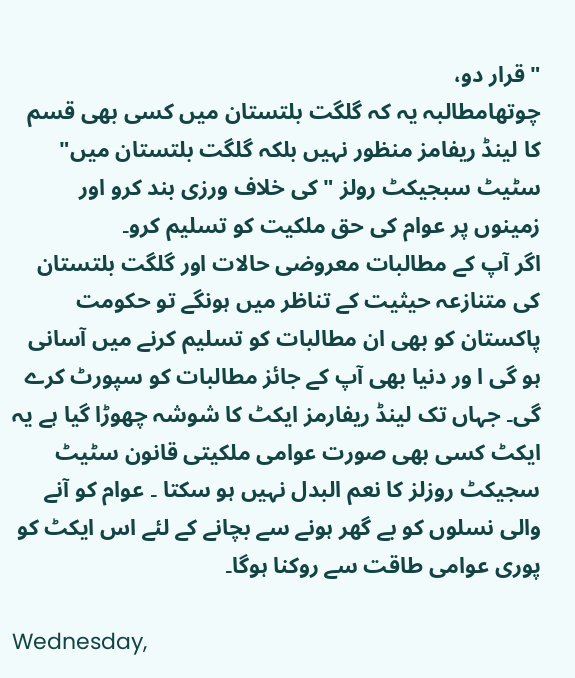"قرار دو،
چوتھامطالبہ یہ کہ گلگت بلتستان میں کسی بھی قسم کا لینڈ ریفامز منظور نہیں بلکہ گلگت بلتستان میں" سٹیٹ سبجیکٹ رولز "کی خلاف ورزی بند کرو اور زمینوں پر عوام کی حق ملکیت کو تسلیم کرو۔
اگر آپ کے مطالبات معروضی حالات اور گلگت بلتستان کی متنازعہ حیثیت کے تناظر میں ہونگے تو حکومت پاکستان کو بھی ان مطالبات کو تسلیم کرنے میں آسانی ہو گی ا ور دنیا بھی آپ کے جائز مطالبات کو سپورٹ کرے گی۔ جہاں تک لینڈ ریفارمز ایکٹ کا شوشہ چھوڑا گیا ہے یہ ایکٹ کسی بھی صورت عوامی ملکیتی قانون سٹیٹ سجیکٹ روزلز کا نعم البدل نہیں ہو سکتا ۔ عوام کو آنے والی نسلوں کو بے گھر ہونے سے بچانے کے لئے اس ایکٹ کو پوری عوامی طاقت سے روکنا ہوگا۔

Wednesday,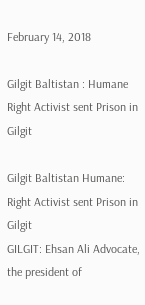February 14, 2018

Gilgit Baltistan : Humane Right Activist sent Prison in Gilgit

Gilgit Baltistan Humane:  Right Activist sent Prison in Gilgit
GILGIT: Ehsan Ali Advocate, the president of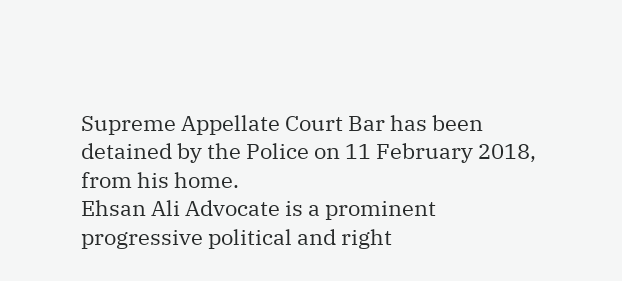Supreme Appellate Court Bar has been detained by the Police on 11 February 2018, from his home.
Ehsan Ali Advocate is a prominent progressive political and right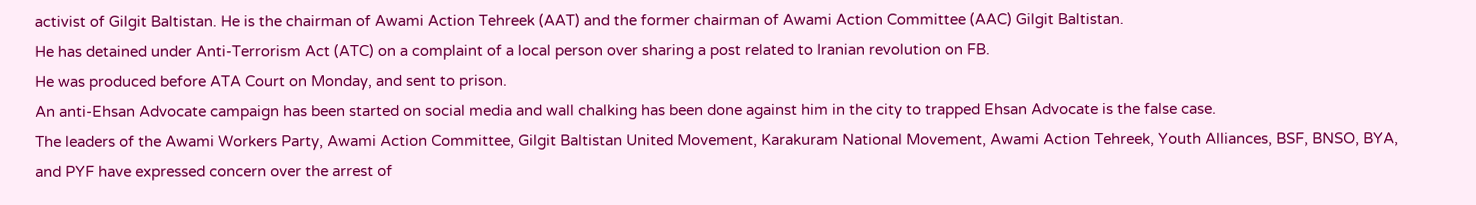activist of Gilgit Baltistan. He is the chairman of Awami Action Tehreek (AAT) and the former chairman of Awami Action Committee (AAC) Gilgit Baltistan.
He has detained under Anti-Terrorism Act (ATC) on a complaint of a local person over sharing a post related to Iranian revolution on FB.
He was produced before ATA Court on Monday, and sent to prison.
An anti-Ehsan Advocate campaign has been started on social media and wall chalking has been done against him in the city to trapped Ehsan Advocate is the false case.
The leaders of the Awami Workers Party, Awami Action Committee, Gilgit Baltistan United Movement, Karakuram National Movement, Awami Action Tehreek, Youth Alliances, BSF, BNSO, BYA, and PYF have expressed concern over the arrest of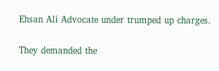Ehsan Ali Advocate under trumped up charges.

They demanded the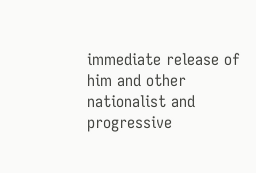immediate release of him and other nationalist and progressive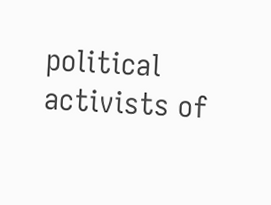political activists of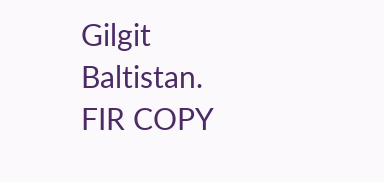Gilgit Baltistan.
FIR COPY